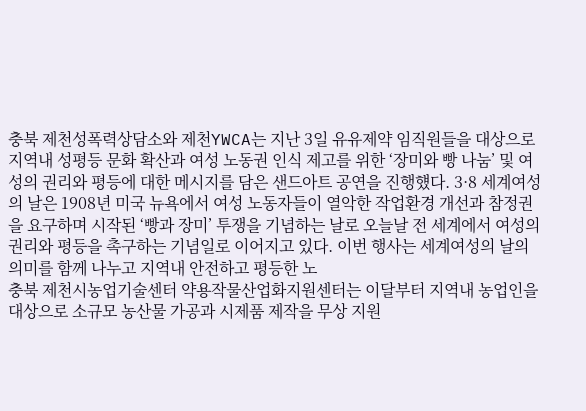충북 제천성폭력상담소와 제천YWCA는 지난 3일 유유제약 임직원들을 대상으로 지역내 성평등 문화 확산과 여성 노동권 인식 제고를 위한 ‘장미와 빵 나눔’ 및 여성의 권리와 평등에 대한 메시지를 담은 샌드아트 공연을 진행헀다. 3·8 세계여성의 날은 1908년 미국 뉴욕에서 여성 노동자들이 열악한 작업환경 개선과 참정권을 요구하며 시작된 ‘빵과 장미’ 투쟁을 기념하는 날로 오늘날 전 세계에서 여성의 권리와 평등을 촉구하는 기념일로 이어지고 있다. 이번 행사는 세계여성의 날의 의미를 함께 나누고 지역내 안전하고 평등한 노
충북 제천시농업기술센터 약용작물산업화지원센터는 이달부터 지역내 농업인을 대상으로 소규모 농산물 가공과 시제품 제작을 무상 지원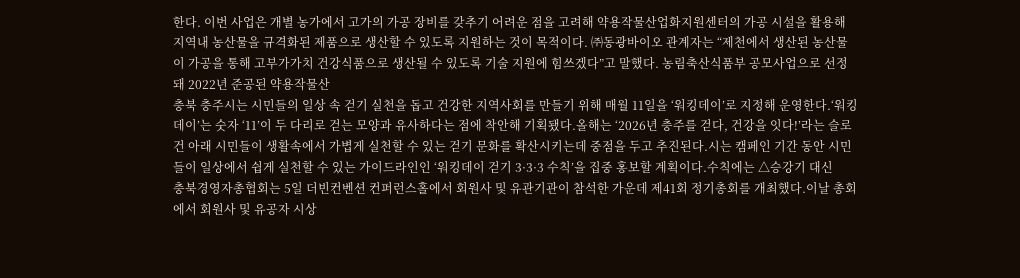한다. 이번 사업은 개별 농가에서 고가의 가공 장비를 갖추기 어려운 점을 고려해 약용작물산업화지원센터의 가공 시설을 활용해 지역내 농산물을 규격화된 제품으로 생산할 수 있도록 지원하는 것이 목적이다. ㈜동광바이오 관계자는 “제천에서 생산된 농산물이 가공을 통해 고부가가치 건강식품으로 생산될 수 있도록 기술 지원에 힘쓰겠다”고 말했다. 농림축산식품부 공모사업으로 선정돼 2022년 준공된 약용작물산
충북 충주시는 시민들의 일상 속 걷기 실천을 돕고 건강한 지역사회를 만들기 위해 매월 11일을 ‘워킹데이’로 지정해 운영한다.‘워킹데이’는 숫자 ‘11’이 두 다리로 걷는 모양과 유사하다는 점에 착안해 기획됐다.올해는 ‘2026년 충주를 걷다, 건강을 잇다!’라는 슬로건 아래 시민들이 생활속에서 가볍게 실천할 수 있는 걷기 문화를 확산시키는데 중점을 두고 추진된다.시는 캠페인 기간 동안 시민들이 일상에서 쉽게 실천할 수 있는 가이드라인인 ‘워킹데이 걷기 3·3·3 수칙’을 집중 홍보할 계획이다.수칙에는 △승강기 대신
충북경영자총협회는 5일 더빈컨벤션 컨퍼런스홀에서 회원사 및 유관기관이 참석한 가운데 제41회 정기총회를 개최했다.이날 총회에서 회원사 및 유공자 시상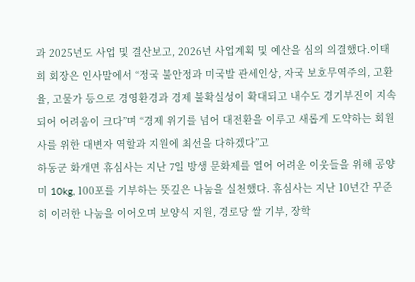과 2025년도 사업 및 결산보고, 2026년 사업계획 및 예산을 심의 의결했다.이태희 회장은 인사말에서 “정국 불안정과 미국발 관세인상, 자국 보호무역주의, 고환율, 고물가 등으로 경영환경과 경제 불확실성이 확대되고 내수도 경기부진이 지속되어 어려움이 크다”며 “경제 위기를 넘어 대전환을 이루고 새롭게 도약하는 회원사를 위한 대변자 역할과 지원에 최선을 다하겠다”고
하동군 화개면 휴심사는 지난 7일 방생 문화제를 열어 어려운 이웃들을 위해 공양미 10kg, 100포를 기부하는 뜻깊은 나눔을 실천했다. 휴심사는 지난 10년간 꾸준히 이러한 나눔을 이어오며 보양식 지원, 경로당 쌀 기부, 장학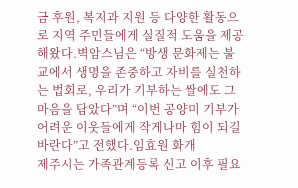금 후원, 복지과 지원 등 다양한 활동으로 지역 주민들에게 실질적 도움을 제공해왔다.벽암스님은 “방생 문화제는 불교에서 생명을 존중하고 자비를 실천하는 법회로, 우리가 기부하는 쌀에도 그 마음을 담았다”며 “이번 공양미 기부가 어려운 이웃들에게 작게나마 힘이 되길 바란다”고 전했다.임효원 화개
제주시는 가족관계등록 신고 이후 필요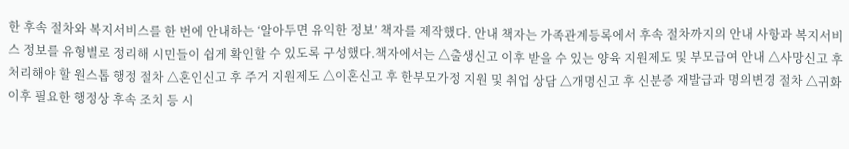한 후속 절차와 복지서비스를 한 번에 안내하는 ‘알아두면 유익한 정보’ 책자를 제작했다. 안내 책자는 가족관계등록에서 후속 절차까지의 안내 사항과 복지서비스 정보를 유형별로 정리해 시민들이 쉽게 확인할 수 있도록 구성했다.책자에서는 △출생신고 이후 받을 수 있는 양육 지원제도 및 부모급여 안내 △사망신고 후 처리해야 할 원스톱 행정 절차 △혼인신고 후 주거 지원제도 △이혼신고 후 한부모가정 지원 및 취업 상담 △개명신고 후 신분증 재발급과 명의변경 절차 △귀화 이후 필요한 행정상 후속 조치 등 시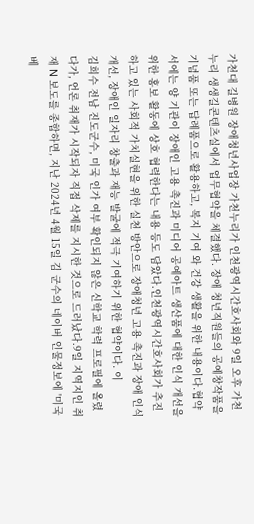가천대 길병원 장애청년사업장 가천누리가 인천광역시간호사회와 9일 오후 가천누리 생생길콘텐츠실에서 업무협약을 체결했다. 장애 청년직원들의 공예창작품을 기념품 또는 답례품으로 활용하고, 복지 기여 와 건강 생활을 위한 내용이다.협약서에는 양 기관이 장애인 고용 촉진과 미디어 공예아트 생산품에 대한 인식 개선을 위한 홍보 활동에 상호 협력한다는 내용 등도 담았다.인천광역시간호사회가 추진하고 있는 사회적 가치실현을 위한 실천 방안으로 장애청년 고용 촉진과 장애 인식 개선, 장애인 일자리 창출과 재능 발굴에 적극 기여하기 위한 협약이다. 이
김희수 전남 진도군수, 미국 인가 여부 확인되지 않은 신학교 학력 프로필에 올렸다가, 언론 취재가 시작되자 직접 삭제를 지시한 것으로 드러났다.9일 지역지인 취재 N 보도를 종합하면, 지난 2024년 4월 15일 김 군수의 네이버 인물정보에 '미국 베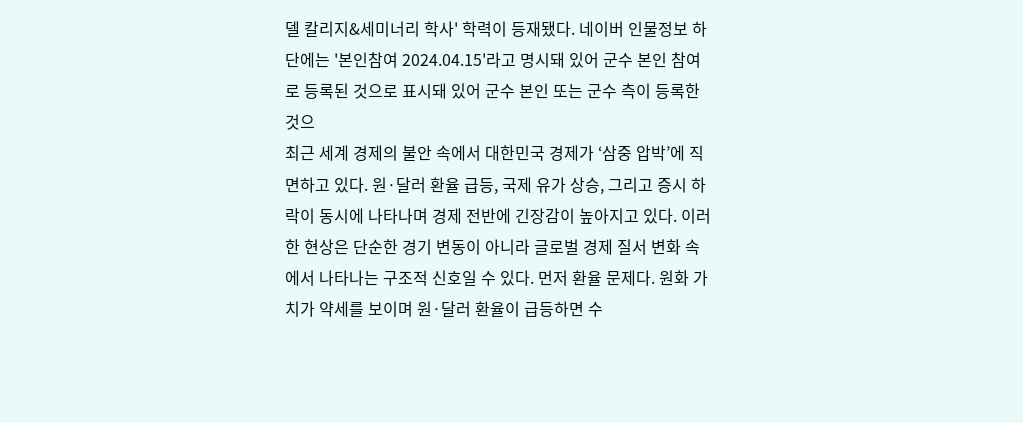델 칼리지&세미너리 학사' 학력이 등재됐다. 네이버 인물정보 하단에는 '본인참여 2024.04.15'라고 명시돼 있어 군수 본인 참여로 등록된 것으로 표시돼 있어 군수 본인 또는 군수 측이 등록한 것으
최근 세계 경제의 불안 속에서 대한민국 경제가 ‘삼중 압박’에 직면하고 있다. 원·달러 환율 급등, 국제 유가 상승, 그리고 증시 하락이 동시에 나타나며 경제 전반에 긴장감이 높아지고 있다. 이러한 현상은 단순한 경기 변동이 아니라 글로벌 경제 질서 변화 속에서 나타나는 구조적 신호일 수 있다. 먼저 환율 문제다. 원화 가치가 약세를 보이며 원·달러 환율이 급등하면 수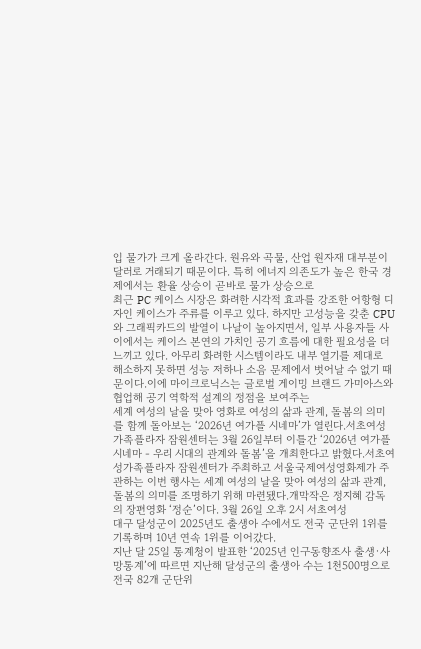입 물가가 크게 올라간다. 원유와 곡물, 산업 원자재 대부분이 달러로 거래되기 때문이다. 특히 에너지 의존도가 높은 한국 경제에서는 환율 상승이 곧바로 물가 상승으로
최근 PC 케이스 시장은 화려한 시각적 효과를 강조한 어항형 디자인 케이스가 주류를 이루고 있다. 하지만 고성능을 갖춘 CPU와 그래픽카드의 발열이 나날이 높아지면서, 일부 사용자들 사이에서는 케이스 본연의 가치인 공기 흐름에 대한 필요성을 더 느끼고 있다. 아무리 화려한 시스템이라도 내부 열기를 제대로 해소하지 못하면 성능 저하나 소음 문제에서 벗어날 수 없기 때문이다.이에 마이크로닉스는 글로벌 게이밍 브랜드 가미아스와 협업해 공기 역학적 설계의 정점을 보여주는
세계 여성의 날을 맞아 영화로 여성의 삶과 관계, 돌봄의 의미를 함께 돌아보는 ‘2026년 여가플 시네마’가 열린다.서초여성가족플라자 잠원센터는 3월 26일부터 이틀간 ‘2026년 여가플 시네마 - 우리 시대의 관계와 돌봄’을 개최한다고 밝혔다.서초여성가족플라자 잠원센터가 주최하고 서울국제여성영화제가 주관하는 이번 행사는 세계 여성의 날을 맞아 여성의 삶과 관계, 돌봄의 의미를 조명하기 위해 마련됐다.개막작은 정지혜 감독의 장편영화 ‘정순’이다. 3월 26일 오후 2시 서초여성
대구 달성군이 2025년도 출생아 수에서도 전국 군단위 1위를 기록하며 10년 연속 1위를 이어갔다.
지난 달 25일 통계청이 발표한 ‘2025년 인구동향조사 출생·사망통계’에 따르면 지난해 달성군의 출생아 수는 1천500명으로 전국 82개 군단위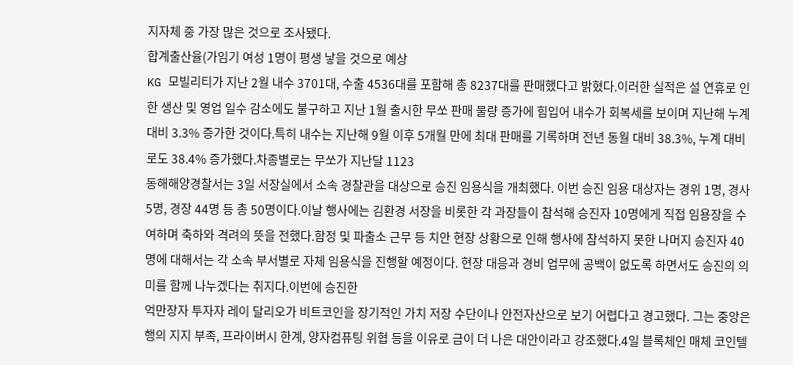지자체 중 가장 많은 것으로 조사됐다.
합계출산율(가임기 여성 1명이 평생 낳을 것으로 예상
KG 모빌리티가 지난 2월 내수 3701대, 수출 4536대를 포함해 총 8237대를 판매했다고 밝혔다.이러한 실적은 설 연휴로 인한 생산 및 영업 일수 감소에도 불구하고 지난 1월 출시한 무쏘 판매 물량 증가에 힘입어 내수가 회복세를 보이며 지난해 누계 대비 3.3% 증가한 것이다.특히 내수는 지난해 9월 이후 5개월 만에 최대 판매를 기록하며 전년 동월 대비 38.3%, 누계 대비로도 38.4% 증가했다.차종별로는 무쏘가 지난달 1123
동해해양경찰서는 3일 서장실에서 소속 경찰관을 대상으로 승진 임용식을 개최했다. 이번 승진 임용 대상자는 경위 1명, 경사 5명, 경장 44명 등 총 50명이다.이날 행사에는 김환경 서장을 비롯한 각 과장들이 참석해 승진자 10명에게 직접 임용장을 수여하며 축하와 격려의 뜻을 전했다.함정 및 파출소 근무 등 치안 현장 상황으로 인해 행사에 참석하지 못한 나머지 승진자 40명에 대해서는 각 소속 부서별로 자체 임용식을 진행할 예정이다. 현장 대응과 경비 업무에 공백이 없도록 하면서도 승진의 의미를 함께 나누겠다는 취지다.이번에 승진한
억만장자 투자자 레이 달리오가 비트코인을 장기적인 가치 저장 수단이나 안전자산으로 보기 어렵다고 경고했다. 그는 중앙은행의 지지 부족, 프라이버시 한계, 양자컴퓨팅 위협 등을 이유로 금이 더 나은 대안이라고 강조했다.4일 블록체인 매체 코인텔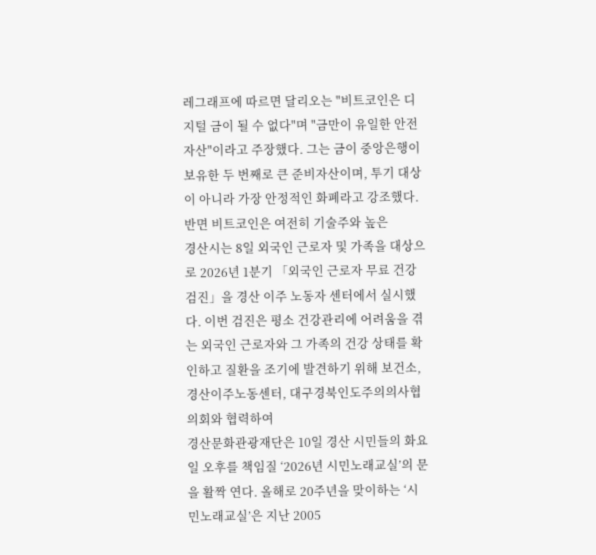레그래프에 따르면 달리오는 "비트코인은 디지털 금이 될 수 없다"며 "금만이 유일한 안전자산"이라고 주장했다. 그는 금이 중앙은행이 보유한 두 번째로 큰 준비자산이며, 투기 대상이 아니라 가장 안정적인 화폐라고 강조했다. 반면 비트코인은 여전히 기술주와 높은
경산시는 8일 외국인 근로자 및 가족을 대상으로 2026년 1분기 「외국인 근로자 무료 건강 검진」을 경산 이주 노동자 센터에서 실시했다. 이번 검진은 평소 건강관리에 어려움을 겪는 외국인 근로자와 그 가족의 건강 상태를 확인하고 질환을 조기에 발견하기 위해 보건소, 경산이주노동센터, 대구경북인도주의의사협의회와 협력하여
경산문화관광재단은 10일 경산 시민들의 화요일 오후를 책임질 ‘2026년 시민노래교실’의 문을 활짝 연다. 올해로 20주년을 맞이하는 ‘시민노래교실’은 지난 2005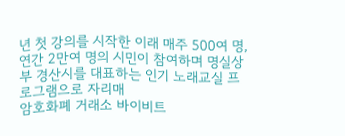년 첫 강의를 시작한 이래 매주 500여 명, 연간 2만여 명의 시민이 참여하며 명실상부 경산시를 대표하는 인기 노래교실 프로그램으로 자리매
암호화폐 거래소 바이비트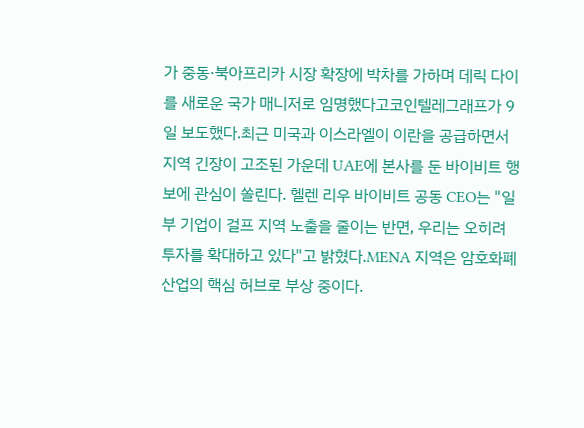가 중동·북아프리카 시장 확장에 박차를 가하며 데릭 다이를 새로운 국가 매니저로 임명했다고코인텔레그래프가 9일 보도했다.최근 미국과 이스라엘이 이란을 공급하면서 지역 긴장이 고조된 가운데 UAE에 본사를 둔 바이비트 행보에 관심이 쏠린다. 헬렌 리우 바이비트 공동 CEO는 "일부 기업이 걸프 지역 노출을 줄이는 반면, 우리는 오히려 투자를 확대하고 있다"고 밝혔다.MENA 지역은 암호화폐 산업의 핵심 허브로 부상 중이다.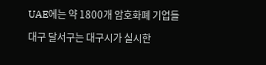UAE에는 약 1800개 암호화폐 기업들
대구 달서구는 대구시가 실시한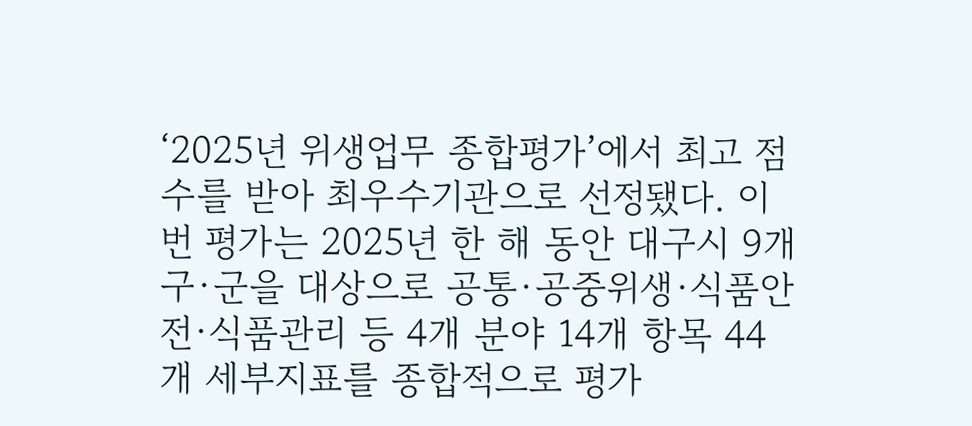‘2025년 위생업무 종합평가’에서 최고 점수를 받아 최우수기관으로 선정됐다. 이번 평가는 2025년 한 해 동안 대구시 9개 구·군을 대상으로 공통·공중위생·식품안전·식품관리 등 4개 분야 14개 항목 44개 세부지표를 종합적으로 평가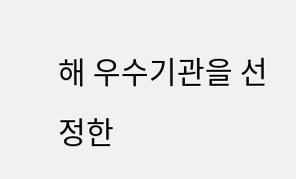해 우수기관을 선정한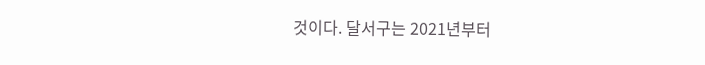것이다. 달서구는 2021년부터